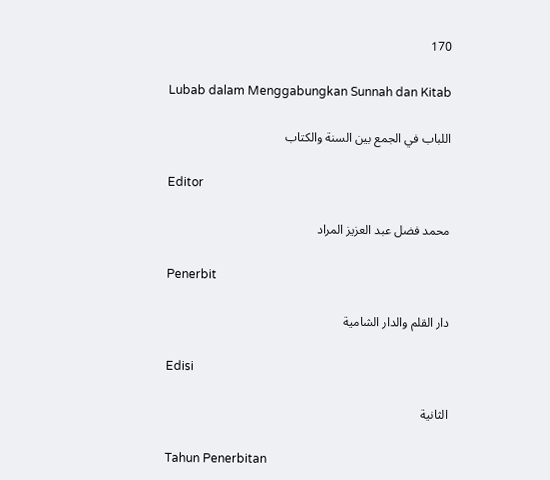170

Lubab dalam Menggabungkan Sunnah dan Kitab

اللباب في الجمع بين السنة والكتاب

Editor

محمد فضل عبد العزيز المراد

Penerbit

دار القلم والدار الشامية

Edisi

الثانية

Tahun Penerbitan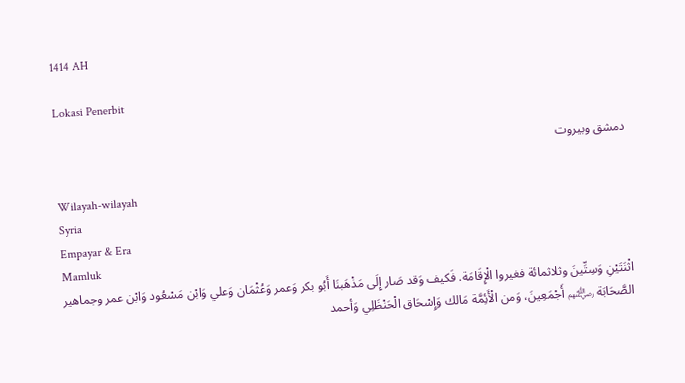1414 AH

Lokasi Penerbit

دمشق وبيروت

Wilayah-wilayah
Syria
Empayar & Era
Mamluk
اثْنَتَيْنِ وَسِتِّينَ وثلاثمائة فغيروا الْإِقَامَة. فَكيف وَقد صَار إِلَى مَذْهَبنَا أَبُو بكر وَعمر وَعُثْمَان وَعلي وَابْن مَسْعُود وَابْن عمر وجماهير الصَّحَابَة ﵃ أَجْمَعِينَ، وَمن الْأَئِمَّة مَالك وَإِسْحَاق الْحَنْظَلِي وَأحمد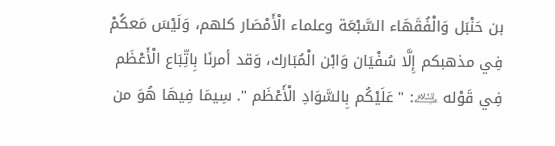بن حَنْبَل وَالْفُقَهَاء السَّبْعَة وعلماء الْأَمْصَار كلهم، وَلَيْسَ مَعكُمْ فِي مذهبكم إِلَّا سُفْيَان وَابْن الْمُبَارك، وَقد أمرنَا بِاتِّبَاع الْأَعْظَم فِي قَوْله ﵇: " عَلَيْكُم بِالسَّوَادِ الْأَعْظَم ". سِيمَا فِيهَا هُوَ من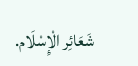شَعَائِر الْإِسْلَام.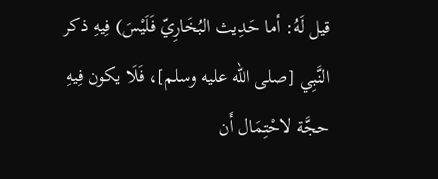قيل لَهُ: أما حَدِيث البُخَارِيّ فَلَيْسَ) فِيهِ ذكر النَّبِي [صلى الله عليه وسلم]، فَلَا يكون فِيهِ حجَّة لاحْتِمَال أَن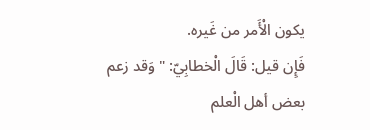يكون الْأَمر من غَيره.
فَإِن قيل: قَالَ الْخطابِيّ: " وَقد زعم بعض أهل الْعلم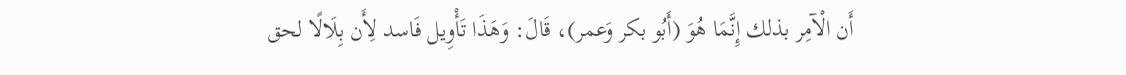أَن الْآمِر بذلك إِنَّمَا هُوَ (أَبُو بكر وَعمر)، قَالَ: وَهَذَا تَأْوِيل فَاسد لِأَن بِلَالًا لحق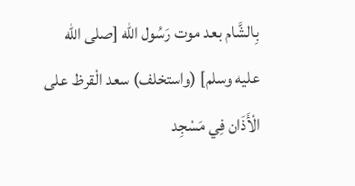بِالشَّام بعد موت رَسُول الله [صلى الله عليه وسلم] (واستخلف) سعد الْقرظ على الْأَذَان فِي مَسْجِد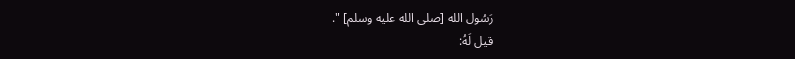رَسُول الله [صلى الله عليه وسلم] ".
قيل لَهُ: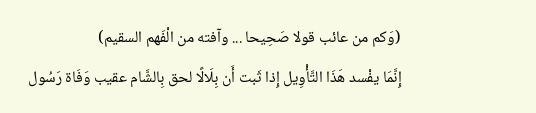(وَكم من عائب قولا صَحِيحا ... وآفته من الْفَهم السقيم)
إِنَّمَا يفْسد هَذَا التَّأْوِيل إِذا ثَبت أَن بِلَالًا لحق بِالشَّام عقيب وَفَاة رَسُول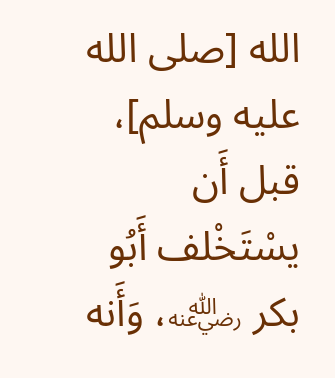الله [صلى الله عليه وسلم]، قبل أَن يسْتَخْلف أَبُو بكر ﵁، وَأَنه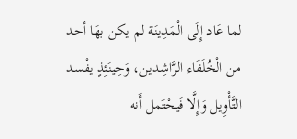لما عَاد إِلَى الْمَدِينَة لم يكن بهَا أحد من الْخُلَفَاء الرَّاشِدين، وَحِينَئِذٍ يفْسد التَّأْوِيل وَإِلَّا فَيحْتَمل أَنه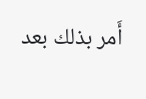أَمر بذلك بعد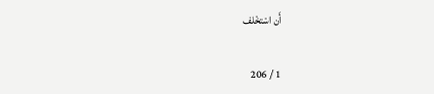أَن اسْتخْلف

1 / 206